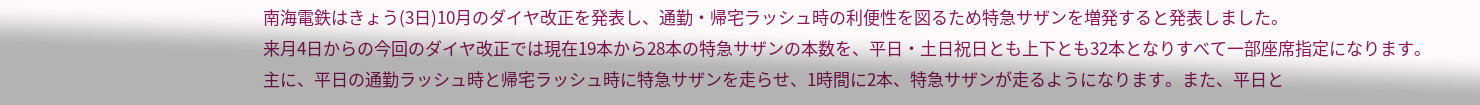南海電鉄はきょう(3日)10月のダイヤ改正を発表し、通勤・帰宅ラッシュ時の利便性を図るため特急サザンを増発すると発表しました。
来月4日からの今回のダイヤ改正では現在19本から28本の特急サザンの本数を、平日・土日祝日とも上下とも32本となりすべて一部座席指定になります。
主に、平日の通勤ラッシュ時と帰宅ラッシュ時に特急サザンを走らせ、1時間に2本、特急サザンが走るようになります。また、平日と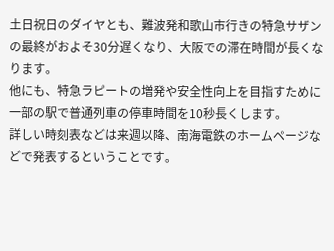土日祝日のダイヤとも、難波発和歌山市行きの特急サザンの最終がおよそ30分遅くなり、大阪での滞在時間が長くなります。
他にも、特急ラピートの増発や安全性向上を目指すために一部の駅で普通列車の停車時間を10秒長くします。
詳しい時刻表などは来週以降、南海電鉄のホームページなどで発表するということです。